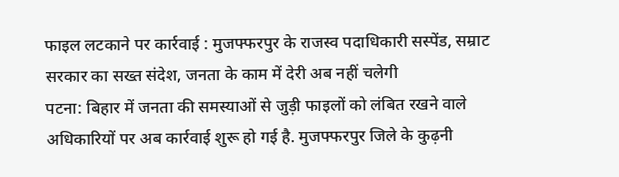फाइल लटकाने पर कार्रवाई : मुजफ्फरपुर के राजस्व पदाधिकारी सस्पेंड, सम्राट सरकार का सख्त संदेश, जनता के काम में देरी अब नहीं चलेगी
पटना: बिहार में जनता की समस्याओं से जुड़ी फाइलों को लंबित रखने वाले अधिकारियों पर अब कार्रवाई शुरू हो गई है. मुजफ्फरपुर जिले के कुढ़नी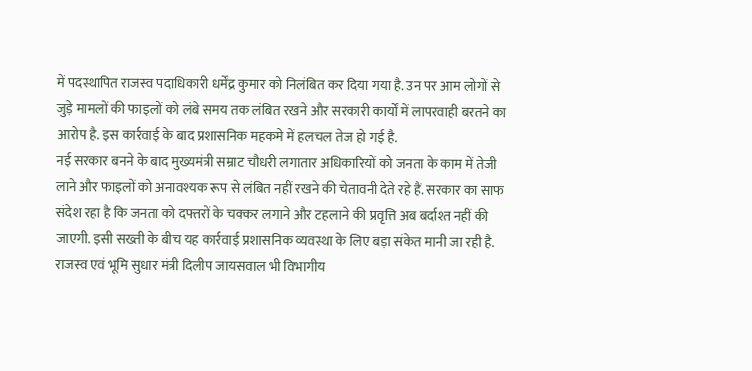में पदस्थापित राजस्व पदाधिकारी धर्मेंद्र कुमार को निलंबित कर दिया गया है. उन पर आम लोगों से जुड़े मामलों की फाइलों को लंबे समय तक लंबित रखने और सरकारी कार्यों में लापरवाही बरतने का आरोप है. इस कार्रवाई के बाद प्रशासनिक महकमे में हलचल तेज हो गई है.
नई सरकार बनने के बाद मुख्यमंत्री सम्राट चौधरी लगातार अधिकारियों को जनता के काम में तेजी लाने और फाइलों को अनावश्यक रूप से लंबित नहीं रखने की चेतावनी देते रहे हैं. सरकार का साफ संदेश रहा है कि जनता को दफ्तरों के चक्कर लगाने और टहलाने की प्रवृत्ति अब बर्दाश्त नहीं की जाएगी. इसी सख्ती के बीच यह कार्रवाई प्रशासनिक व्यवस्था के लिए बड़ा संकेत मानी जा रही है.
राजस्व एवं भूमि सुधार मंत्री दिलीप जायसवाल भी विभागीय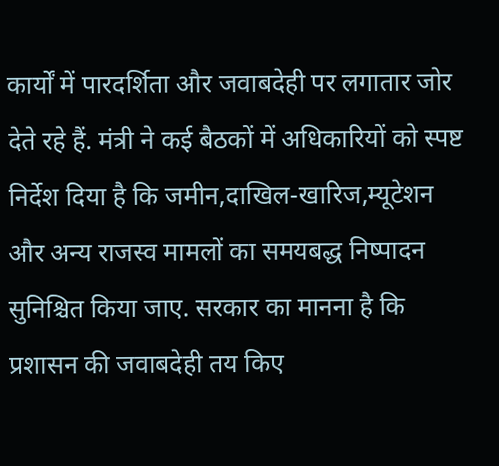कार्यों में पारदर्शिता और जवाबदेही पर लगातार जोर देते रहे हैं. मंत्री ने कई बैठकों में अधिकारियों को स्पष्ट निर्देश दिया है कि जमीन,दाखिल-खारिज,म्यूटेशन और अन्य राजस्व मामलों का समयबद्ध निष्पादन सुनिश्चित किया जाए. सरकार का मानना है कि प्रशासन की जवाबदेही तय किए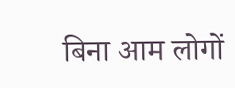बिना आम लोगों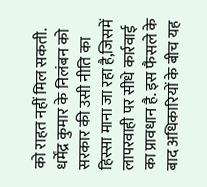को राहत नहीं मिल सकती.
धर्मेंद्र कुमार के निलंबन को सरकार की उसी नीति का हिस्सा माना जा रहा है,जिसमें लापरवाही पर सीधे कार्रवाई का प्रावधान है. इस फैसले के बाद अधिकारियों के बीच यह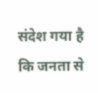संदेश गया है कि जनता से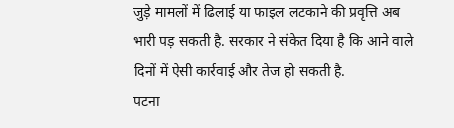जुड़े मामलों में ढिलाई या फाइल लटकाने की प्रवृत्ति अब भारी पड़ सकती है. सरकार ने संकेत दिया है कि आने वाले दिनों में ऐसी कार्रवाई और तेज हो सकती है.
पटना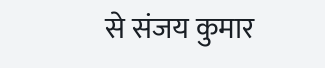से संजय कुमार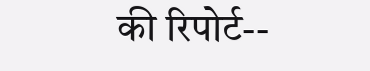की रिपोर्ट--